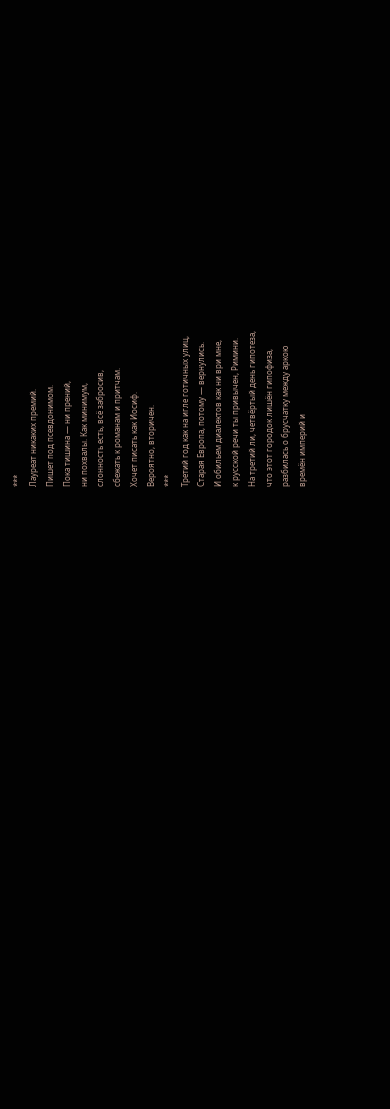***
Лауреат никаких премий.
Пишет под псевдонимом.
Пока тишина — ни прений,
ни похвалы. Как минимум,
слонность есть, всё забросив,
сбежать к романам и притчам.
Хочет писать как Иосиф.
Вероятно, вторичен.
***
Третий год как на игле готичных улиц,
Старая Европа, потому — вернулись.
И обильем диалектов как ни ври мне,
к русской речи ты привычен, Римини.
На третий ли, четвёртый день гипотеза,
что этот городок лишён гипофиза,
разбилась о брусчатку между аркою
времён империй и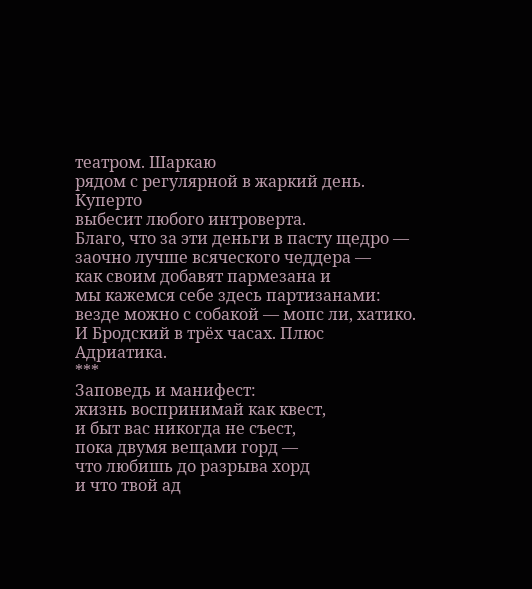театром. Шаркаю
рядом с регулярной в жаркий день. Куперто
выбесит любого интроверта.
Благо, что за эти деньги в пасту щедро —
заочно лучше всяческого чеддера —
как своим добавят пармезана и
мы кажемся себе здесь партизанами:
везде можно с собакой — мопс ли, хатико.
И Бродский в трёх часах. Плюс Адриатика.
***
Заповедь и манифест:
жизнь воспринимай как квест,
и быт вас никогда не съест,
пока двумя вещами горд —
что любишь до разрыва хорд
и что твой ад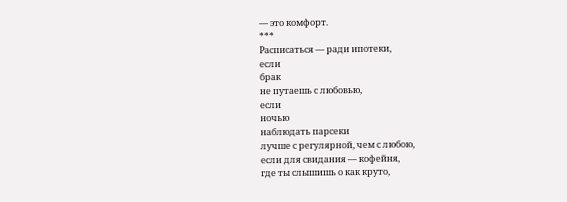— это комфорт.
***
Расписаться — ради ипотеки,
если
брак
не путаешь с любовью,
если
ночью
наблюдать парсеки
лучше с регулярной, чем с любою,
если для свидания — кофейня,
где ты слышишь о как круто,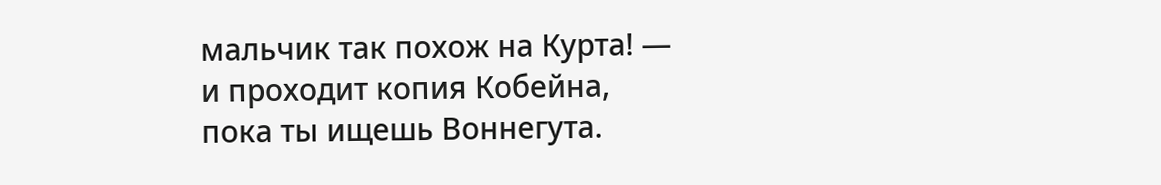мальчик так похож на Курта! —
и проходит копия Кобейна,
пока ты ищешь Воннегута.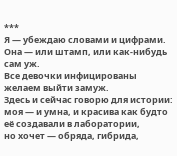***
Я — убеждаю словами и цифрами.
Она — или штамп, или как-нибудь сам уж.
Все девочки инфицированы
желаем выйти замуж.
Здесь и сейчас говорю для истории:
моя — и умна, и красива как будто
её создавали в лаборатории,
но хочет — обряда, гибрида,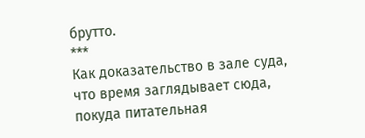брутто.
***
Как доказательство в зале суда, что время заглядывает сюда,
покуда питательная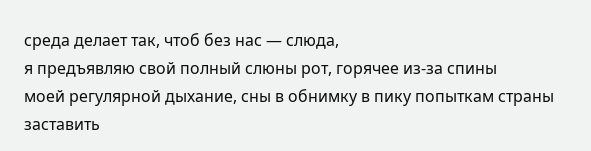среда делает так, чтоб без нас — слюда,
я предъявляю свой полный слюны рот, горячее из-за спины
моей регулярной дыхание, сны в обнимку в пику попыткам страны
заставить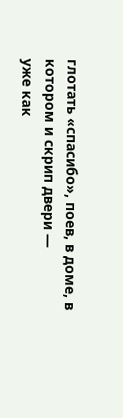глотать «спасибо», поев, в доме, в котором и скрип двери —
уже как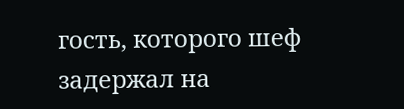гость, которого шеф задержал на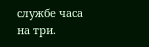службе часа на три.